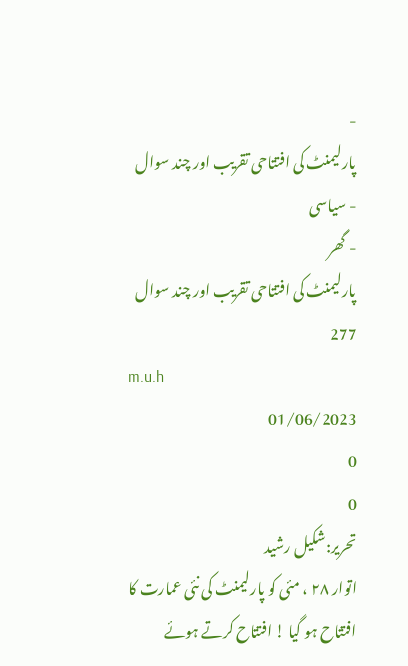-
پارلیمنٹ کی افتتاحی تقریب اور چند سوال
- سیاسی
- گھر
پارلیمنٹ کی افتتاحی تقریب اور چند سوال
277
m.u.h
01/06/2023
0
0
تحریر:شکیل رشید
اتوار ۲۸ ، مئی کو پارلیمنٹ کی نئی عمارت کا افتتاح ہو گیا ! افتتاح کرتے ہوئے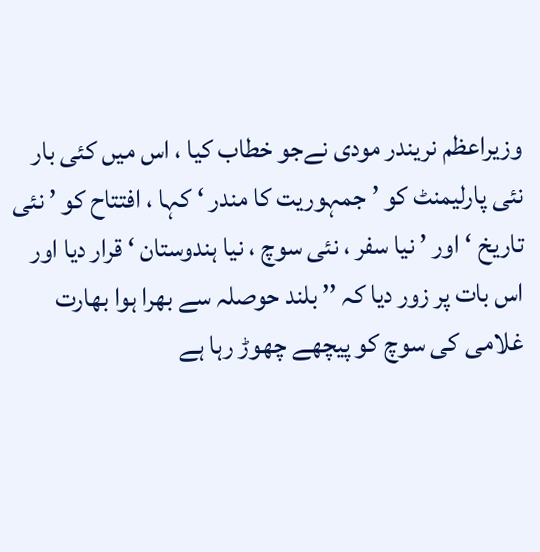وزیراعظم نریندر مودی نےجو خطاب کیا ، اس میں کئی بار نئی پارلیمنٹ کو ’ جمہوریت کا مندر ‘ کہا ، افتتاح کو ’ نئی تاریخ ‘ اور ’ نیا سفر ، نئی سوچ ، نیا ہندوستان ‘ قرار دیا اور اس بات پر زور دیا کہ ’’ بلند حوصلہ سے بھرا ہوا بھارت غلامی کی سوچ کو پیچھے چھوڑ رہا ہے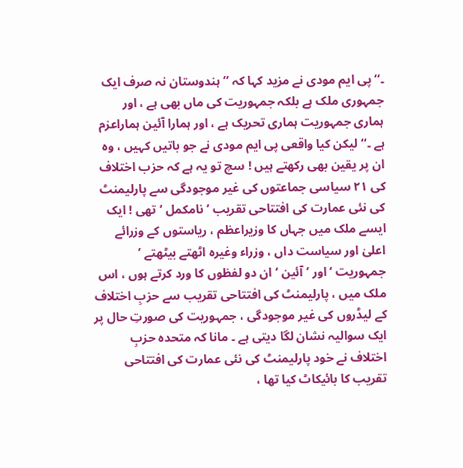۔‘‘ پی ایم مودی نے مزید کہا کہ ’’ ہندوستان نہ صرف ایک جمہوری ملک ہے بلکہ جمہوریت کی ماں بھی ہے ، اور ہماری جمہوریت ہماری تحریک ہے ، اور ہمارا آئین ہماراعزم ہے ۔‘‘ لیکن کیا واقعی پی ایم مودی نے جو باتیں کہیں ، وہ ان پر یقین بھی رکھتے ہیں ! سچ تو یہ ہے کہ حزب اختلاف کی ۲۱ سیاسی جماعتوں کی غیر موجودگی سے پارلیمنٹ کی نئی عمارت کی افتتاحی تقریب ’ نامکمل ‘ تھی ! ایک ایسے ملک میں جہاں کا وزیراعظم ، ریاستوں کے وزرائے اعلیٰ اور سیاست داں ، وزراء وغیرہ اٹھتے بیٹھتے ’ جمہوریت ‘ اور ’ آئین ‘ ان دو لفظوں کا ورد کرتے ہوں ، اس ملک میں ، پارلیمنٹ کی افتتاحی تقریب سے حزبِ اختلاف کے لیڈروں کی غیر موجودگی ، جمہوریت کی صورتِ حال پر ایک سوالیہ نشان لگا دیتی ہے ۔ مانا کہ متحدہ حزبِ اختلاف نے خود پارلیمنٹ کی نئی عمارت کی افتتاحی تقریب کا بائیکاٹ کیا تھا ،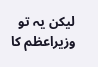لیکن یہ تو وزیراعظم کا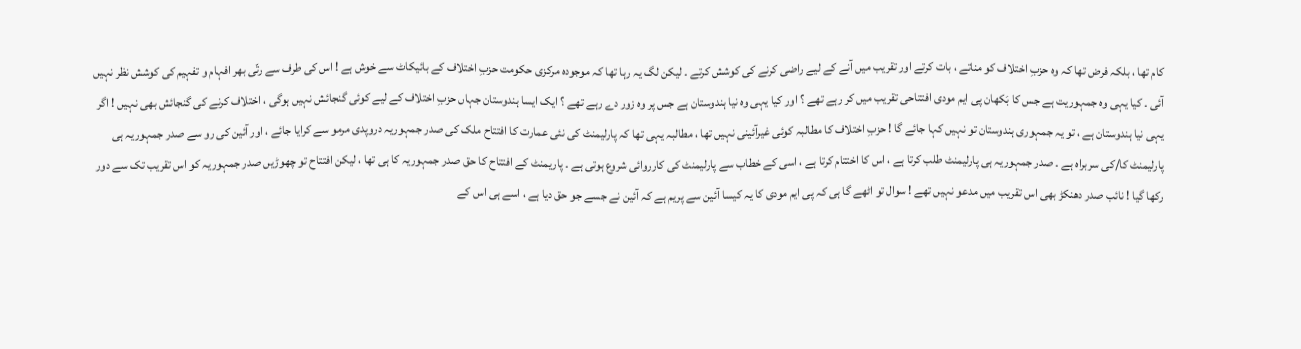کام تھا ، بلکہ فرض تھا کہ وہ حزبِ اختلاف کو مناتے ، بات کرتے اور تقریب میں آنے کے لیے راضی کرنے کی کوشش کرتے ۔ لیکن لگ یہ رہا تھا کہ موجودہ مرکزی حکومت حزبِ اختلاف کے بائیکاٹ سے خوش ہے ! اس کی طرف سے رتّی بھر افہام و تفہیم کی کوشش نظر نہیں آئی ۔ کیا یہی وہ جمہوریت ہے جس کا بَکھان پی ایم مودی افتتاحی تقریب میں کر رہے تھے ؟ اور کیا یہی وہ نیا ہندوستان ہے جس پر وہ زور دے رہے تھے ؟ ایک ایسا ہندوستان جہاں حزبِ اختلاف کے لیے کوئی گنجائش نہیں ہوگی ، اختلاف کرنے کی گنجائش بھی نہیں ! اگر یہی نیا ہندوستان ہے ، تو یہ جمہوری ہندوستان تو نہیں کہا جائے گا ! حزبِ اختلاف کا مطالبہ کوئی غیرآئینی نہیں تھا ، مطالبہ یہی تھا کہ پارلیمنٹ کی نئی عمارت کا افتتاح ملک کی صدر جمہوریہ دروپدی مرمو سے کرایا جائے ، اور آئین کی رو سے صدر جمہوریہ ہی پارلیمنٹ کا/کی سربراہ ہے ۔ صدر جمہوریہ ہی پارلیمنٹ طلب کرتا ہے ، اس کا اختتام کرتا ہے ، اسی کے خطاب سے پارلیمنٹ کی کارروائی شروع ہوتی ہے ۔ پاریمنٹ کے افتتاح کا حق صدر جمہوریہ کا ہی تھا ، لیکن افتتاح تو چھوڑیں صدر جمہوریہ کو اس تقریب تک سے دور رکھا گیا ! نائب صدر دھنکڑ بھی اس تقریب میں مدعو نہیں تھے ! سوال تو اٹھے گا ہی کہ پی ایم مودی کا یہ کیسا آئین سے پریم ہے کہ آئین نے جسے جو حق دیا ہے ، اسے ہی اس کے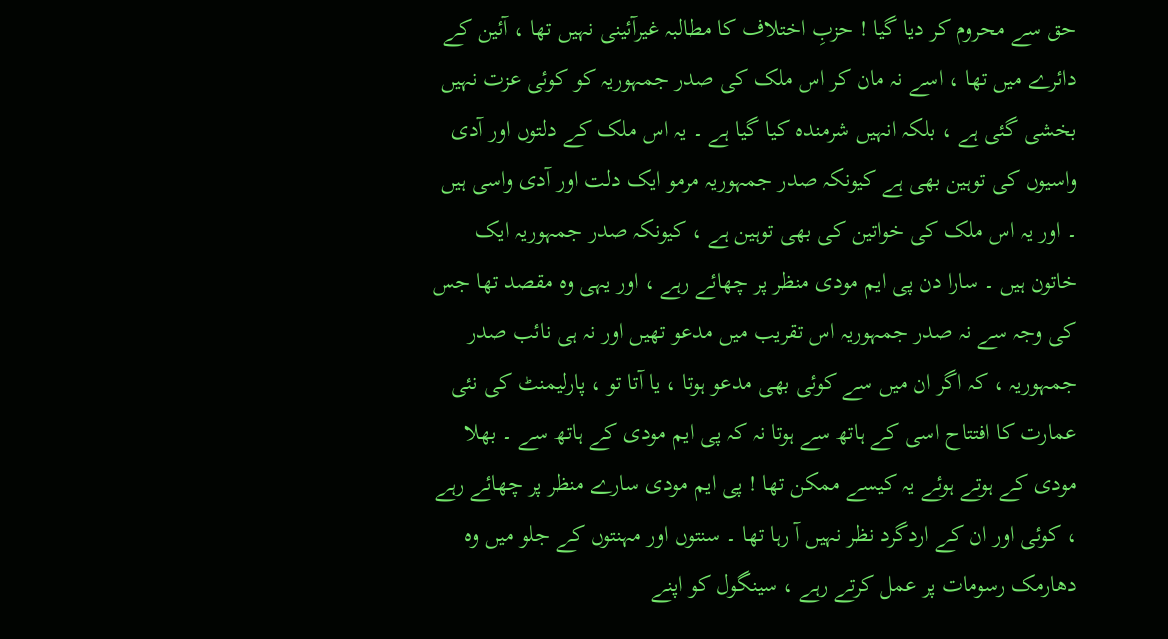حق سے محروم کر دیا گیا ! حزبِ اختلاف کا مطالبہ غیرآئینی نہیں تھا ، آئین کے دائرے میں تھا ، اسے نہ مان کر اس ملک کی صدر جمہوریہ کو کوئی عزت نہیں بخشی گئی ہے ، بلکہ انہیں شرمندہ کیا گیا ہے ۔ یہ اس ملک کے دلتوں اور آدی واسیوں کی توہین بھی ہے کیونکہ صدر جمہوریہ مرمو ایک دلت اور آدی واسی ہیں ۔ اور یہ اس ملک کی خواتین کی بھی توہین ہے ، کیونکہ صدر جمہوریہ ایک خاتون ہیں ۔ سارا دن پی ایم مودی منظر پر چھائے رہے ، اور یہی وہ مقصد تھا جس کی وجہ سے نہ صدر جمہوریہ اس تقریب میں مدعو تھیں اور نہ ہی نائب صدر جمہوریہ ، کہ اگر ان میں سے کوئی بھی مدعو ہوتا ، یا آتا تو ، پارلیمنٹ کی نئی عمارت کا افتتاح اسی کے ہاتھ سے ہوتا نہ کہ پی ایم مودی کے ہاتھ سے ۔ بھلا مودی کے ہوتے ہوئے یہ کیسے ممکن تھا ! پی ایم مودی سارے منظر پر چھائے رہے ، کوئی اور ان کے اردگرد نظر نہیں آ رہا تھا ۔ سنتوں اور مہنتوں کے جلو میں وہ دھارمک رسومات پر عمل کرتے رہے ، سینگول کو اپنے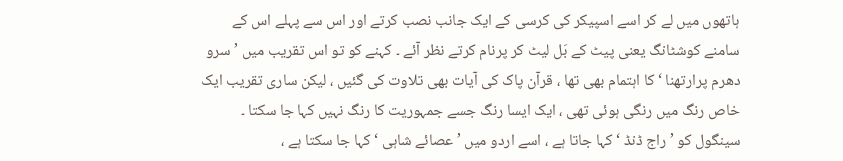ہاتھوں میں لے کر اسے اسپیکر کی کرسی کے ایک جانب نصب کرتے اور اس سے پہلے اس کے سامنے کوشٹانگ یعنی پیٹ کے بَل لیٹ کر پرنام کرتے نظر آئے ۔ کہنے کو تو اس تقریب میں ’ سرو دھرم پرارتھنا ‘ کا اہتمام بھی تھا ، قرآن پاک کی آیات بھی تلاوت کی گئیں ، لیکن ساری تقریب ایک خاص رنگ میں رنگی ہوئی تھی ، ایک ایسا رنگ جسے جمہوریت کا رنگ نہیں کہا جا سکتا ۔ سینگول کو ’ راج ڈنڈ ‘ کہا جاتا ہے ، اسے اردو میں ’ عصائے شاہی ‘ کہا جا سکتا ہے ،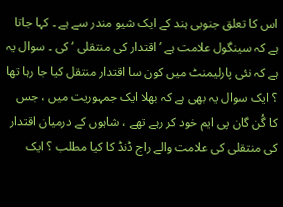اس کا تعلق جنوبی ہند کے ایک شیو مندر سے ہے ۔ کہا جاتا ہے کہ سینگول علامت ہے ’ اقتدار کی منتقلی ‘ کی ۔ سوال یہ ہے کہ نئی پارلیمنٹ میں کون سا اقتدار منتقل کیا جا رہا تھا ؟ ایک سوال یہ بھی ہے کہ بھلا ایک جمہوریت میں ، جس کا گُن گان پی ایم خود کر رہے تھے ، شاہوں کے درمیان اقتدار کی منتقلی کی علامت والے راج ڈنڈ کا کیا مطلب ؟ ایک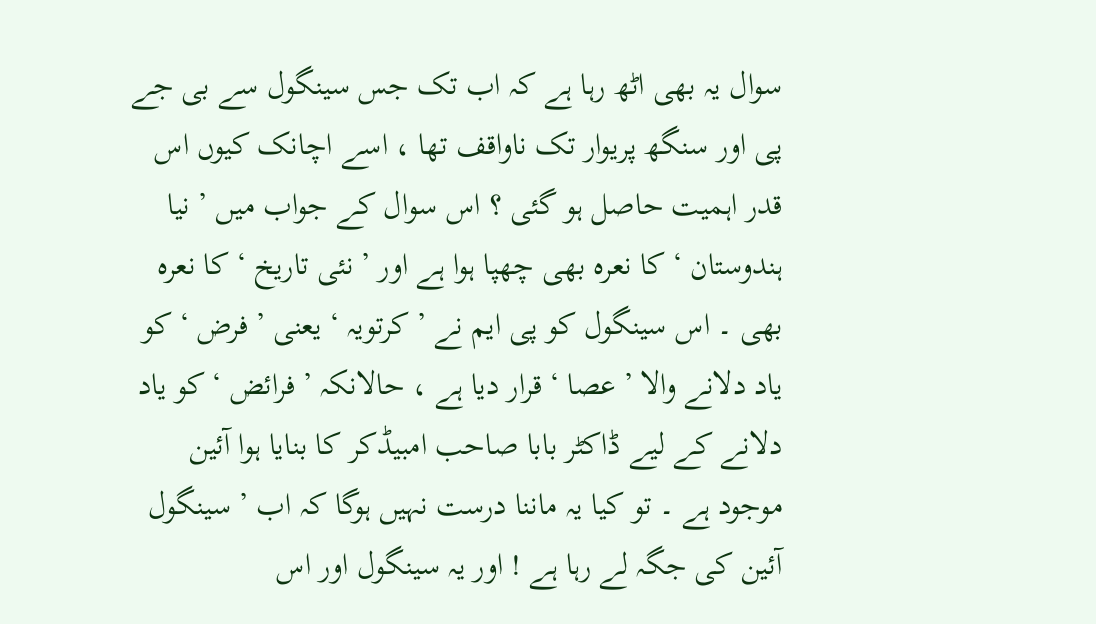سوال یہ بھی اٹھ رہا ہے کہ اب تک جس سینگول سے بی جے پی اور سنگھ پریوار تک ناواقف تھا ، اسے اچانک کیوں اس قدر اہمیت حاصل ہو گئی ؟ اس سوال کے جواب میں ’ نیا ہندوستان ‘ کا نعرہ بھی چھپا ہوا ہے اور ’ نئی تاریخ ‘ کا نعرہ بھی ۔ اس سینگول کو پی ایم نے ’ کرتویہ ‘ یعنی ’ فرض ‘ کو یاد دلانے والا ’ عصا ‘ قرار دیا ہے ، حالانکہ ’ فرائض ‘ کو یاد دلانے کے لیے ڈاکٹر بابا صاحب امبیڈکر کا بنایا ہوا آئین موجود ہے ۔ تو کیا یہ ماننا درست نہیں ہوگا کہ اب ’ سینگول آئین کی جگہ لے رہا ہے ! اور یہ سینگول اور اس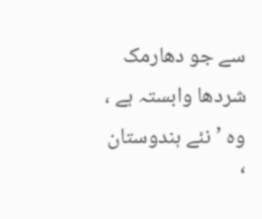سے جو دھارمک شردھا وابستہ ہے ، وہ ’ نئے ہندوستان ‘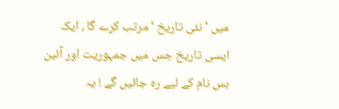میں ’ نئی تاریخ ‘ مرتب کرے گا ، ایک ایسی تاریخ جس میں جمہوریت اور آئین بس نام کے لیے رہ جائیں گے ! یہ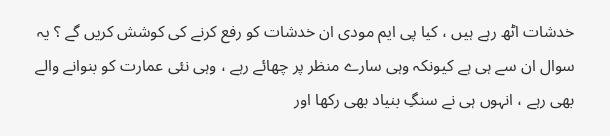خدشات اٹھ رہے ہیں ، کیا پی ایم مودی ان خدشات کو رفع کرنے کی کوشش کریں گے ؟ یہ سوال ان سے ہی ہے کیونکہ وہی سارے منظر پر چھائے رہے ، وہی نئی عمارت کو بنوانے والے بھی رہے ، انہوں ہی نے سنگِ بنیاد بھی رکھا اور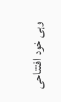وہی خود افتتاحی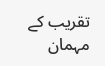تقریب کے مہمان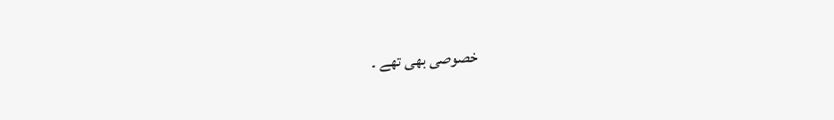خصوصی بھی تھے ۔